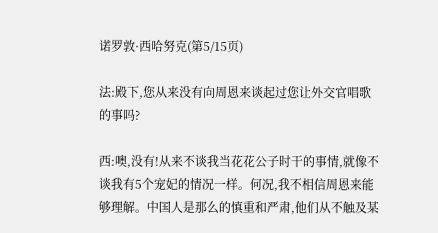诺罗敦·西哈努克(第5/15页)

法:殿下,您从来没有向周恩来谈起过您让外交官唱歌的事吗?

西:噢,没有!从来不谈我当花花公子时干的事情,就像不谈我有5个宠妃的情况一样。何况,我不相信周恩来能够理解。中国人是那么的慎重和严肃,他们从不触及某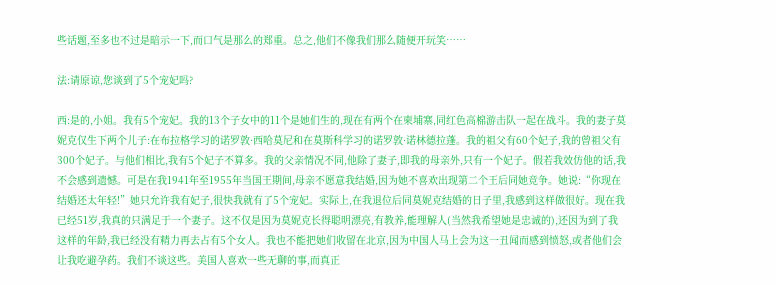些话题,至多也不过是暗示一下,而口气是那么的郑重。总之,他们不像我们那么随便开玩笑……

法:请原谅,您谈到了5个宠妃吗?

西:是的,小姐。我有5个宠妃。我的13个子女中的11个是她们生的,现在有两个在柬埔寨,同红色高棉游击队一起在战斗。我的妻子莫妮克仅生下两个儿子:在布拉格学习的诺罗敦·西哈莫尼和在莫斯科学习的诺罗敦·诺林德拉蓬。我的祖父有60个妃子,我的曾祖父有300个妃子。与他们相比,我有5个妃子不算多。我的父亲情况不同,他除了妻子,即我的母亲外,只有一个妃子。假若我效仿他的话,我不会感到遗憾。可是在我1941年至1955年当国王期间,母亲不愿意我结婚,因为她不喜欢出现第二个王后同她竞争。她说:“你现在结婚还太年轻!”她只允许我有妃子,很快我就有了5个宠妃。实际上,在我退位后同莫妮克结婚的日子里,我感到这样做很好。现在我已经51岁,我真的只满足于一个妻子。这不仅是因为莫妮克长得聪明漂亮,有教养,能理解人(当然我希望她是忠诚的),还因为到了我这样的年龄,我已经没有精力再去占有5个女人。我也不能把她们收留在北京,因为中国人马上会为这一丑闻而感到愤怒,或者他们会让我吃避孕药。我们不谈这些。美国人喜欢一些无聊的事,而真正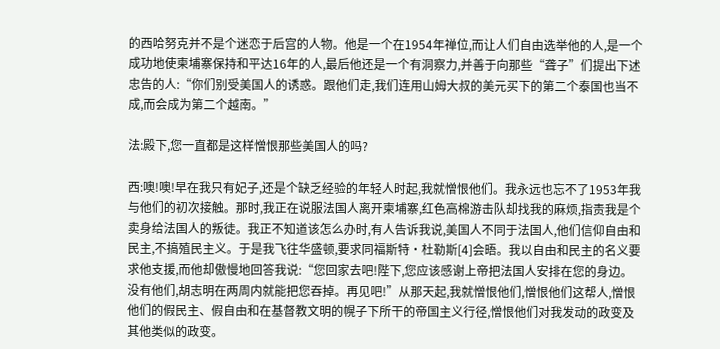的西哈努克并不是个迷恋于后宫的人物。他是一个在1954年禅位,而让人们自由选举他的人,是一个成功地使柬埔寨保持和平达16年的人,最后他还是一个有洞察力,并善于向那些“聋子”们提出下述忠告的人:“你们别受美国人的诱惑。跟他们走,我们连用山姆大叔的美元买下的第二个泰国也当不成,而会成为第二个越南。”

法:殿下,您一直都是这样憎恨那些美国人的吗?

西:噢!噢!早在我只有妃子,还是个缺乏经验的年轻人时起,我就憎恨他们。我永远也忘不了1953年我与他们的初次接触。那时,我正在说服法国人离开柬埔寨,红色高棉游击队却找我的麻烦,指责我是个卖身给法国人的叛徒。我正不知道该怎么办时,有人告诉我说,美国人不同于法国人,他们信仰自由和民主,不搞殖民主义。于是我飞往华盛顿,要求同福斯特·杜勒斯[4]会晤。我以自由和民主的名义要求他支援,而他却傲慢地回答我说:“您回家去吧!陛下,您应该感谢上帝把法国人安排在您的身边。没有他们,胡志明在两周内就能把您吞掉。再见吧!”从那天起,我就憎恨他们,憎恨他们这帮人,憎恨他们的假民主、假自由和在基督教文明的幌子下所干的帝国主义行径,憎恨他们对我发动的政变及其他类似的政变。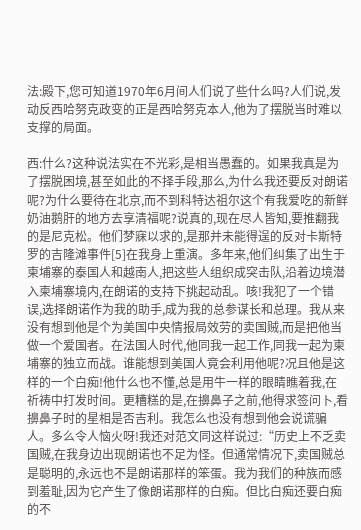法:殿下,您可知道1970年6月间人们说了些什么吗?人们说,发动反西哈努克政变的正是西哈努克本人,他为了摆脱当时难以支撑的局面。

西:什么?这种说法实在不光彩,是相当愚蠢的。如果我真是为了摆脱困境,甚至如此的不择手段,那么,为什么我还要反对朗诺呢?为什么要待在北京,而不到科特达祖尔这个有我爱吃的新鲜奶油鹅肝的地方去享清福呢?说真的,现在尽人皆知,要推翻我的是尼克松。他们梦寐以求的,是那并未能得逞的反对卡斯特罗的吉隆滩事件[5]在我身上重演。多年来,他们纠集了出生于柬埔寨的泰国人和越南人,把这些人组织成突击队,沿着边境潜入柬埔寨境内,在朗诺的支持下挑起动乱。咳!我犯了一个错误,选择朗诺作为我的助手,成为我的总参谋长和总理。我从来没有想到他是个为美国中央情报局效劳的卖国贼,而是把他当做一个爱国者。在法国人时代,他同我一起工作,同我一起为柬埔寨的独立而战。谁能想到美国人竟会利用他呢?况且他是这样的一个白痴!他什么也不懂,总是用牛一样的眼睛瞧着我,在祈祷中打发时间。更糟糕的是,在擤鼻子之前,他得求签问卜,看擤鼻子时的星相是否吉利。我怎么也没有想到他会说谎骗人。多么令人恼火呀!我还对范文同这样说过:“历史上不乏卖国贼,在我身边出现朗诺也不足为怪。但通常情况下,卖国贼总是聪明的,永远也不是朗诺那样的笨蛋。我为我们的种族而感到羞耻,因为它产生了像朗诺那样的白痴。但比白痴还要白痴的不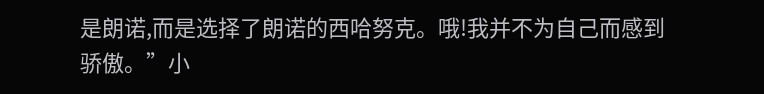是朗诺,而是选择了朗诺的西哈努克。哦!我并不为自己而感到骄傲。”小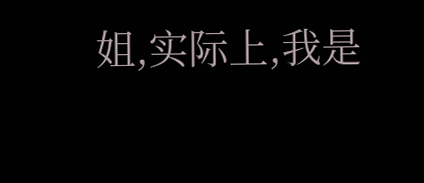姐,实际上,我是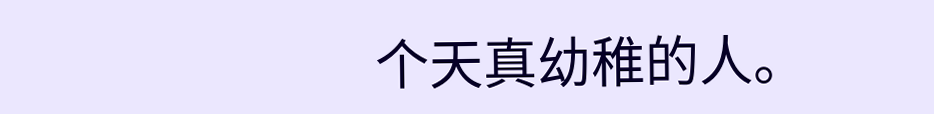个天真幼稚的人。